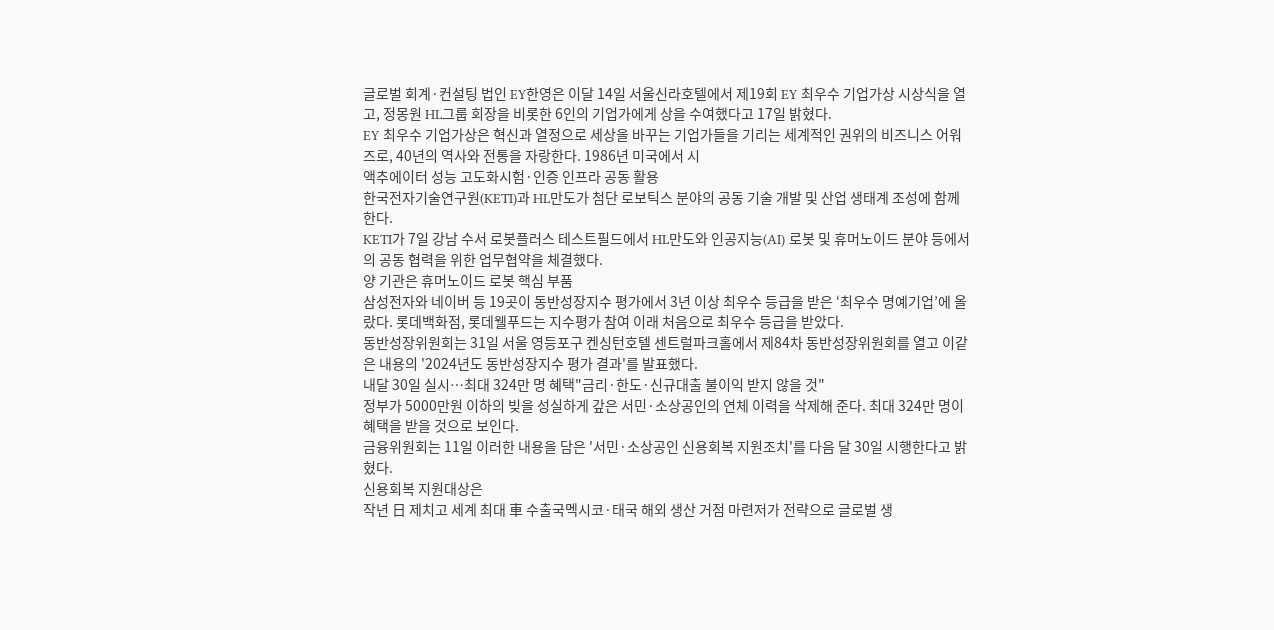글로벌 회계·컨설팅 법인 EY한영은 이달 14일 서울신라호텔에서 제19회 EY 최우수 기업가상 시상식을 열고, 정몽원 HL그룹 회장을 비롯한 6인의 기업가에게 상을 수여했다고 17일 밝혔다.
EY 최우수 기업가상은 혁신과 열정으로 세상을 바꾸는 기업가들을 기리는 세계적인 권위의 비즈니스 어워즈로, 40년의 역사와 전통을 자랑한다. 1986년 미국에서 시
액추에이터 성능 고도화시험·인증 인프라 공동 활용
한국전자기술연구원(KETI)과 HL만도가 첨단 로보틱스 분야의 공동 기술 개발 및 산업 생태계 조성에 함께한다.
KETI가 7일 강남 수서 로봇플러스 테스트필드에서 HL만도와 인공지능(AI) 로봇 및 휴머노이드 분야 등에서의 공동 협력을 위한 업무협약을 체결했다.
양 기관은 휴머노이드 로봇 핵심 부품
삼성전자와 네이버 등 19곳이 동반성장지수 평가에서 3년 이상 최우수 등급을 받은 ‘최우수 명예기업’에 올랐다. 롯데백화점, 롯데웰푸드는 지수평가 참여 이래 처음으로 최우수 등급을 받았다.
동반성장위원회는 31일 서울 영등포구 켄싱턴호텔 센트럴파크홀에서 제84차 동반성장위원회를 열고 이같은 내용의 '2024년도 동반성장지수 평가 결과'를 발표했다.
내달 30일 실시…최대 324만 명 혜택"금리·한도·신규대출 불이익 받지 않을 것"
정부가 5000만원 이하의 빚을 성실하게 갚은 서민·소상공인의 연체 이력을 삭제해 준다. 최대 324만 명이 혜택을 받을 것으로 보인다.
금융위원회는 11일 이러한 내용을 담은 '서민·소상공인 신용회복 지원조치'를 다음 달 30일 시행한다고 밝혔다.
신용회복 지원대상은
작년 日 제치고 세계 최대 車 수출국멕시코·태국 해외 생산 거점 마련저가 전략으로 글로벌 생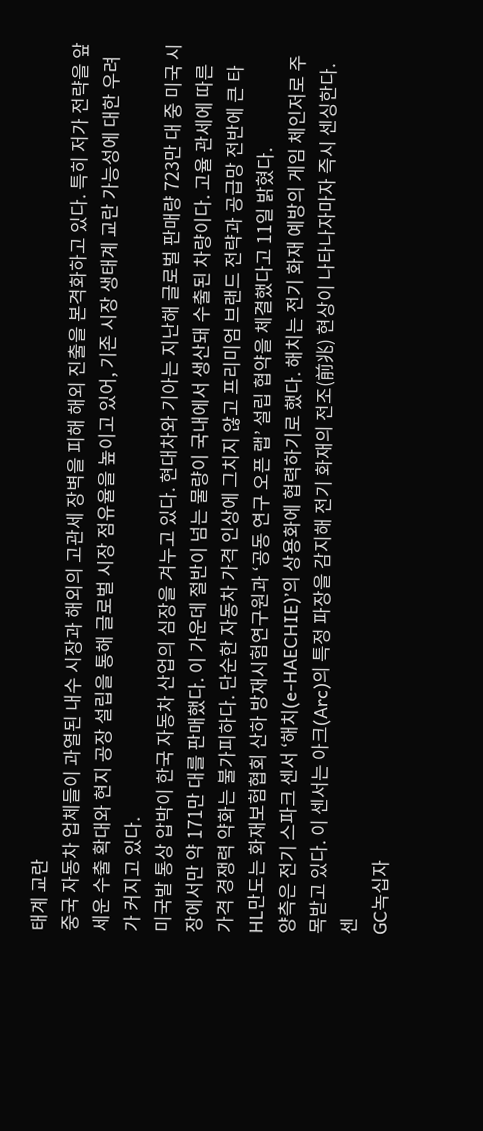태계 교란
중국 자동차 업체들이 과열된 내수 시장과 해외의 고관세 장벽을 피해 해외 진출을 본격화하고 있다. 특히 저가 전략을 앞세운 수출 확대와 현지 공장 설립을 통해 글로벌 시장 점유율을 높이고 있어, 기존 시장 생태계 교란 가능성에 대한 우려가 커지고 있다.
미국발 통상 압박이 한국 자동차 산업의 심장을 겨누고 있다. 현대차와 기아는 지난해 글로벌 판매량 723만 대 중 미국 시장에서만 약 171만 대를 판매했다. 이 가운데 절반이 넘는 물량이 국내에서 생산돼 수출된 차량이다. 고율 관세에 따른 가격 경쟁력 약화는 불가피하다. 단순한 자동차 가격 인상에 그치지 않고 프리미엄 브랜드 전략과 공급망 전반에 큰 타
HL만도는 화재보험협회 산하 방재시험연구원과 ‘공동 연구 오픈 랩’ 설립 협약을 체결했다고 11일 밝혔다.
양측은 전기 스파크 센서 ‘해치(e-HAECHIE)’의 상용화에 협력하기로 했다. 해치는 전기 화재 예방의 게임 체인저로 주목받고 있다. 이 센서는 아크(Arc)의 특정 파장을 감지해 전기 화재의 전조(前兆) 현상이 나타나자마자 즉시 센싱한다. 센
GC녹십자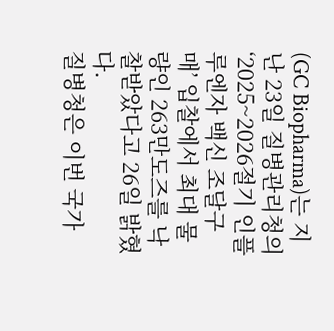(GC Biopharma)는 지난 23일 질병관리청의 ‘2025~2026절기 인플루엔자 백신 조달구매’ 입찰에서 최대 물량인 263만도즈를 낙찰받았다고 26일 밝혔다.
질병청은 이번 국가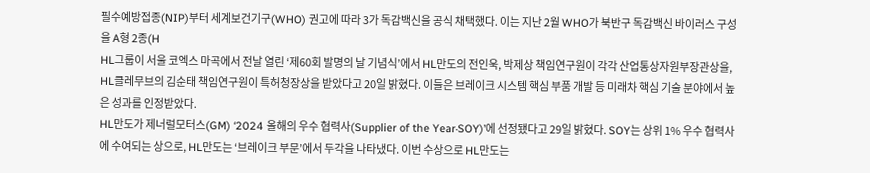필수예방접종(NIP)부터 세계보건기구(WHO) 권고에 따라 3가 독감백신을 공식 채택했다. 이는 지난 2월 WHO가 북반구 독감백신 바이러스 구성을 A형 2종(H
HL그룹이 서울 코엑스 마곡에서 전날 열린 ‘제60회 발명의 날 기념식’에서 HL만도의 전인욱, 박제상 책임연구원이 각각 산업통상자원부장관상을, HL클레무브의 김순태 책임연구원이 특허청장상을 받았다고 20일 밝혔다. 이들은 브레이크 시스템 핵심 부품 개발 등 미래차 핵심 기술 분야에서 높은 성과를 인정받았다.
HL만도가 제너럴모터스(GM) ‘2024 올해의 우수 협력사(Supplier of the Year·SOY)’에 선정됐다고 29일 밝혔다. SOY는 상위 1% 우수 협력사에 수여되는 상으로, HL만도는 ‘브레이크 부문’에서 두각을 나타냈다. 이번 수상으로 HL만도는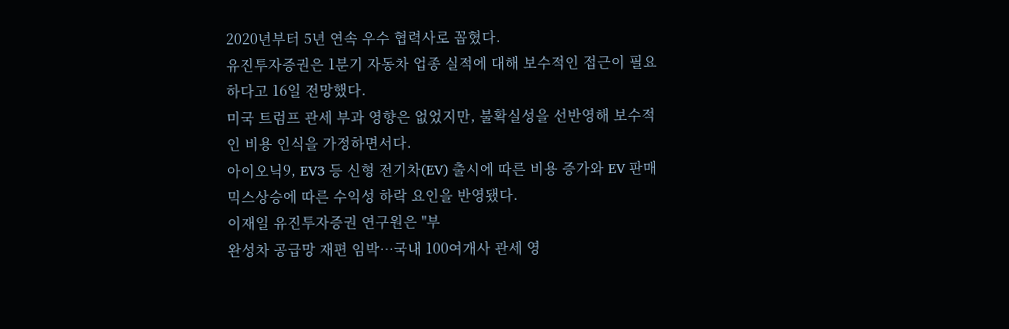2020년부터 5년 연속 우수 협력사로 꼽혔다.
유진투자증권은 1분기 자동차 업종 실적에 대해 보수적인 접근이 필요하다고 16일 전망했다.
미국 트럼프 관세 부과 영향은 없었지만, 불확실성을 선반영해 보수적인 비용 인식을 가정하면서다.
아이오닉9, EV3 등 신형 전기차(EV) 출시에 따른 비용 증가와 EV 판매 믹스상승에 따른 수익성 하락 요인을 반영됐다.
이재일 유진투자증권 연구원은 "부
완성차 공급망 재편 임박…국내 100여개사 관세 영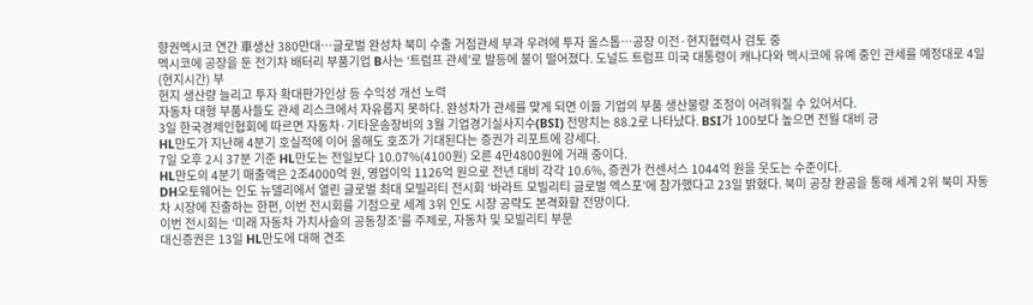향권멕시코 연간 車생산 380만대…글로벌 완성차 북미 수출 거점관세 부과 우려에 투자 올스톱…공장 이전·현지협력사 검토 중
멕시코에 공장을 둔 전기차 배터리 부품기업 B사는 ‘트럼프 관세’로 발등에 불이 떨어졌다. 도널드 트럼프 미국 대통령이 캐나다와 멕시코에 유예 중인 관세를 예정대로 4일(현지시간) 부
현지 생산량 늘리고 투자 확대판가인상 등 수익성 개선 노력
자동차 대형 부품사들도 관세 리스크에서 자유롭지 못하다. 완성차가 관세를 맞게 되면 이들 기업의 부품 생산물량 조정이 어려워질 수 있어서다.
3일 한국경제인협회에 따르면 자동차·기타운송장비의 3월 기업경기실사지수(BSI) 전망치는 88.2로 나타났다. BSI가 100보다 높으면 전월 대비 긍
HL만도가 지난해 4분기 호실적에 이어 올해도 호조가 기대된다는 증권가 리포트에 강세다.
7일 오후 2시 37분 기준 HL만도는 전일보다 10.07%(4100원) 오른 4만4800원에 거래 중이다.
HL만도의 4분기 매출액은 2조4000억 원, 영업이익 1126억 원으로 전년 대비 각각 10.6%, 증권가 컨센서스 1044억 원을 웃도는 수준이다.
DH오토웨어는 인도 뉴델리에서 열린 글로벌 최대 모빌리티 전시회 ‘바라트 모빌리티 글로벌 엑스포’에 참가했다고 23일 밝혔다. 북미 공장 완공을 통해 세계 2위 북미 자동차 시장에 진출하는 한편, 이번 전시회를 기점으로 세계 3위 인도 시장 공략도 본격화할 전망이다.
이번 전시회는 ‘미래 자동차 가치사슬의 공동창조’를 주제로, 자동차 및 모빌리티 부문
대신증권은 13일 HL만도에 대해 견조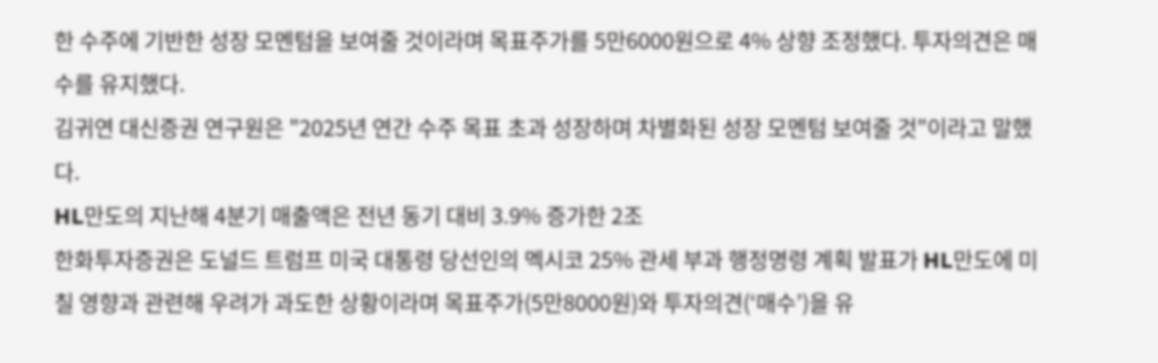한 수주에 기반한 성장 모멘텀을 보여줄 것이라며 목표주가를 5만6000원으로 4% 상향 조정했다. 투자의견은 매수를 유지했다.
김귀연 대신증권 연구원은 "2025년 연간 수주 목표 초과 성장하며 차별화된 성장 모멘텀 보여줄 것"이라고 말했다.
HL만도의 지난해 4분기 매출액은 전년 동기 대비 3.9% 증가한 2조
한화투자증권은 도널드 트럼프 미국 대통령 당선인의 멕시코 25% 관세 부과 행정명령 계획 발표가 HL만도에 미칠 영향과 관련해 우려가 과도한 상황이라며 목표주가(5만8000원)와 투자의견(‘매수’)을 유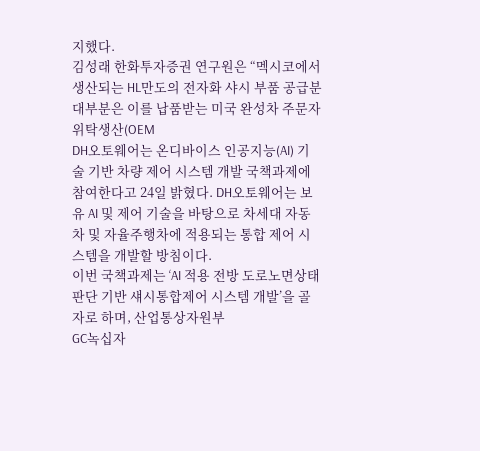지했다.
김성래 한화투자증권 연구원은 “멕시코에서 생산되는 HL만도의 전자화 샤시 부품 공급분 대부분은 이를 납품받는 미국 완성차 주문자위탁생산(OEM
DH오토웨어는 온디바이스 인공지능(AI) 기술 기반 차량 제어 시스템 개발 국책과제에 참여한다고 24일 밝혔다. DH오토웨어는 보유 AI 및 제어 기술을 바탕으로 차세대 자동차 및 자율주행차에 적용되는 통합 제어 시스템을 개발할 방침이다.
이번 국책과제는 ‘AI 적용 전방 도로노면상태 판단 기반 섀시통합제어 시스템 개발’을 골자로 하며, 산업통상자원부
GC녹십자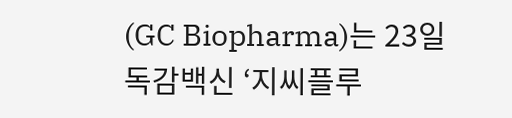(GC Biopharma)는 23일 독감백신 ‘지씨플루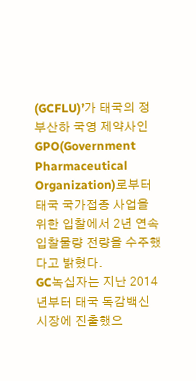(GCFLU)’가 태국의 정부산하 국영 제약사인 GPO(Government Pharmaceutical Organization)로부터 태국 국가접종 사업을 위한 입찰에서 2년 연속 입찰물량 전량을 수주했다고 밝혔다.
GC녹십자는 지난 2014년부터 태국 독감백신 시장에 진출했으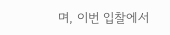며, 이번 입찰에서